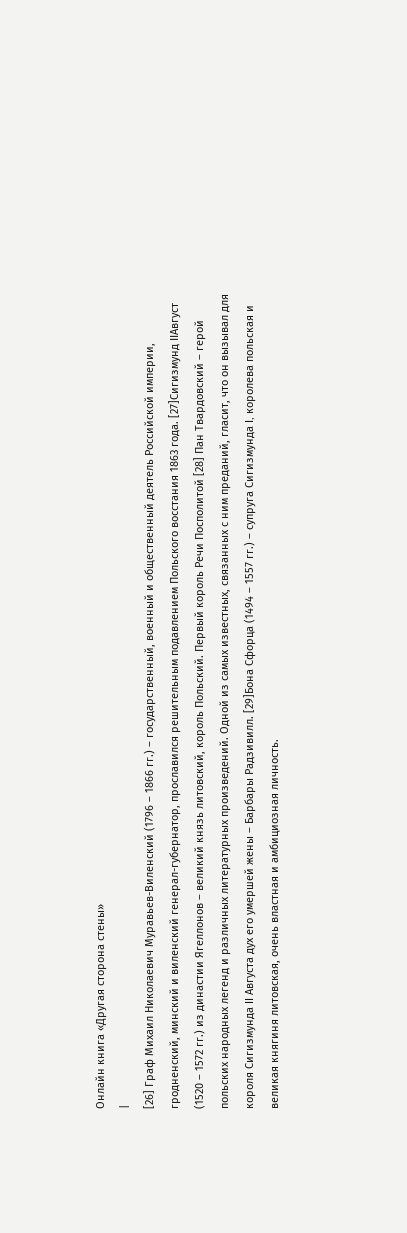Онлайн книга «Другая сторона стены»
|
[26] Граф Михаил Николаевич Муравьев-Виленский (1796 – 1866 гг.) – государственный, военный и общественный деятель Российской империи, гродненский, минский и виленский генерал-губернатор, прославился решительным подавлением Польского восстания 1863 года. [27]Сигизмунд IIАвгуст (1520 – 1572 гг.) из династии Ягеллонов – великий князь литовский, король Польский. Первый король Речи Посполитой [28] Пан Твардовский – герой польских народных легенд и различных литературных произведений. Одной из самых известных, связанных с ним преданий, гласит, что он вызывал для короля Сигизмунда II Августа дух его умершей жены – Барбары Радзивилл. [29]Бона Сфорца (1494 – 1557 гг.) – супруга Сигизмунда I, королева польская и великая княгиня литовская, очень властная и амбициозная личность.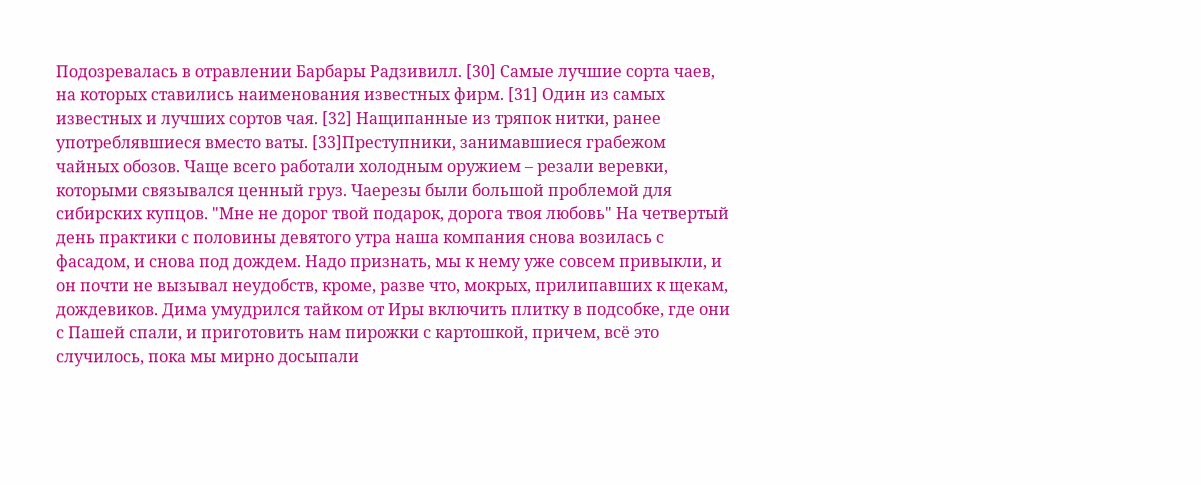Подозревалась в отравлении Барбары Радзивилл. [30] Самые лучшие сорта чаев, на которых ставились наименования известных фирм. [31] Один из самых известных и лучших сортов чая. [32] Нащипанные из тряпок нитки, ранее употреблявшиеся вместо ваты. [33]Преступники, занимавшиеся грабежом чайных обозов. Чаще всего работали холодным оружием – резали веревки, которыми связывался ценный груз. Чаерезы были большой проблемой для сибирских купцов. "Мне не дорог твой подарок, дорога твоя любовь" На четвертый день практики с половины девятого утра наша компания снова возилась с фасадом, и снова под дождем. Надо признать, мы к нему уже совсем привыкли, и он почти не вызывал неудобств, кроме, разве что, мокрых, прилипавших к щекам, дождевиков. Дима умудрился тайком от Иры включить плитку в подсобке, где они с Пашей спали, и приготовить нам пирожки с картошкой, причем, всё это случилось, пока мы мирно досыпали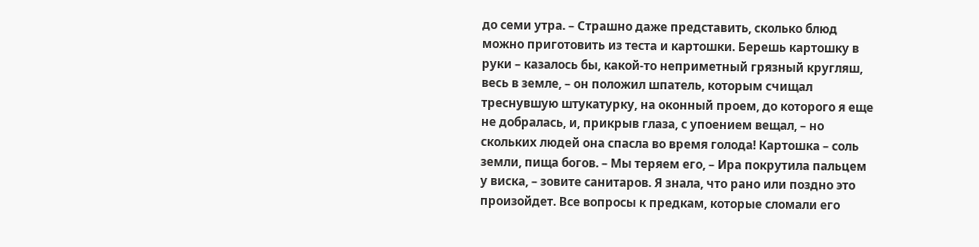до семи утра. – Страшно даже представить, сколько блюд можно приготовить из теста и картошки. Берешь картошку в руки – казалось бы, какой-то неприметный грязный кругляш, весь в земле, – он положил шпатель, которым счищал треснувшую штукатурку, на оконный проем, до которого я еще не добралась, и, прикрыв глаза, с упоением вещал, – но скольких людей она спасла во время голода! Картошка – соль земли, пища богов. – Мы теряем его, – Ира покрутила пальцем у виска, – зовите санитаров. Я знала, что рано или поздно это произойдет. Все вопросы к предкам, которые сломали его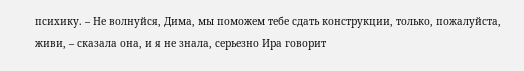психику. – Не волнуйся, Дима, мы поможем тебе сдать конструкции, только, пожалуйста, живи, – сказала она, и я не знала, серьезно Ира говорит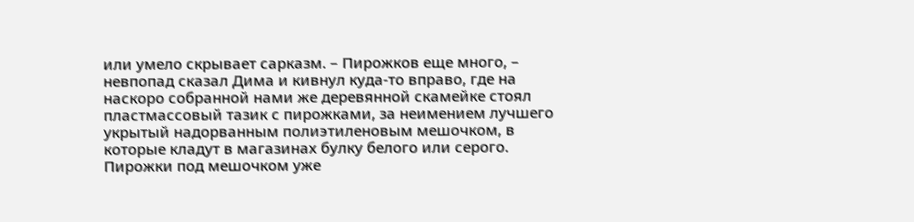или умело скрывает сарказм. – Пирожков еще много, – невпопад сказал Дима и кивнул куда-то вправо, где на наскоро собранной нами же деревянной скамейке стоял пластмассовый тазик с пирожками, за неимением лучшего укрытый надорванным полиэтиленовым мешочком, в которые кладут в магазинах булку белого или серого. Пирожки под мешочком уже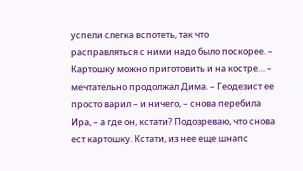успели слегка вспотеть, так что расправляться с ними надо было поскорее. – Картошку можно приготовить и на костре… – мечтательно продолжал Дима. – Геодезист ее просто варил – и ничего, – снова перебила Ира, – а где он, кстати? Подозреваю, что снова ест картошку. Кстати, из нее еще шнапс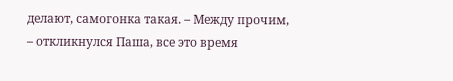делают, самогонка такая. – Между прочим, – откликнулся Паша, все это время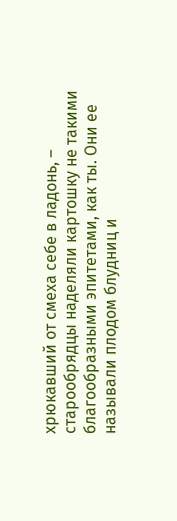хрюкавший от смеха себе в ладонь, – старообрядцы наделяли картошку не такими благообразными эпитетами, как ты. Они ее называли плодом блудниц и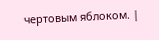чертовым яблоком. |